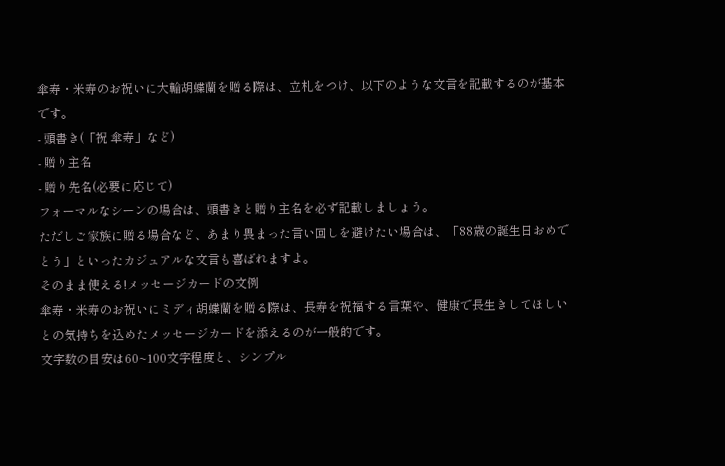傘寿・米寿のお祝いに大輪胡蝶蘭を贈る際は、立札をつけ、以下のような文言を記載するのが基本です。
- 頭書き(「祝 傘寿」など)
- 贈り主名
- 贈り先名(必要に応じて)
フォーマルなシーンの場合は、頭書きと贈り主名を必ず記載しましょう。
ただしご家族に贈る場合など、あまり畏まった言い回しを避けたい場合は、「88歳の誕生日おめでとう」といったカジュアルな文言も喜ばれますよ。
そのまま使える!メッセージカードの文例
傘寿・米寿のお祝いにミディ胡蝶蘭を贈る際は、長寿を祝福する言葉や、健康で長生きしてほしいとの気持ちを込めたメッセージカードを添えるのが一般的です。
文字数の目安は60~100文字程度と、シンプル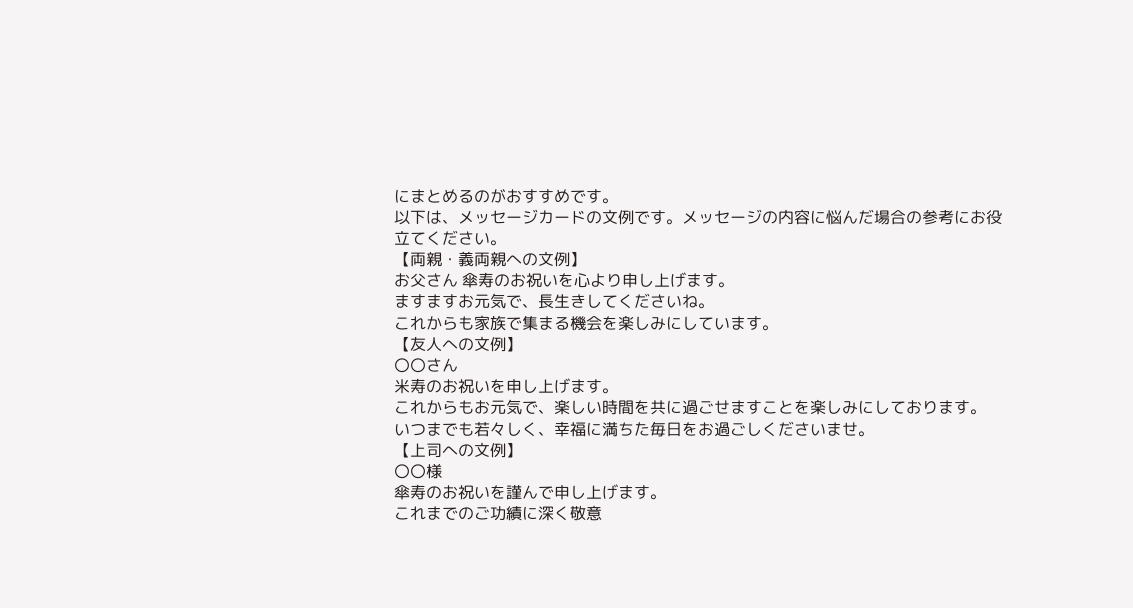にまとめるのがおすすめです。
以下は、メッセージカードの文例です。メッセージの内容に悩んだ場合の参考にお役立てください。
【両親・義両親への文例】
お父さん 傘寿のお祝いを心より申し上げます。
ますますお元気で、長生きしてくださいね。
これからも家族で集まる機会を楽しみにしています。
【友人への文例】
〇〇さん
米寿のお祝いを申し上げます。
これからもお元気で、楽しい時間を共に過ごせますことを楽しみにしております。
いつまでも若々しく、幸福に満ちた毎日をお過ごしくださいませ。
【上司への文例】
〇〇様
傘寿のお祝いを謹んで申し上げます。
これまでのご功績に深く敬意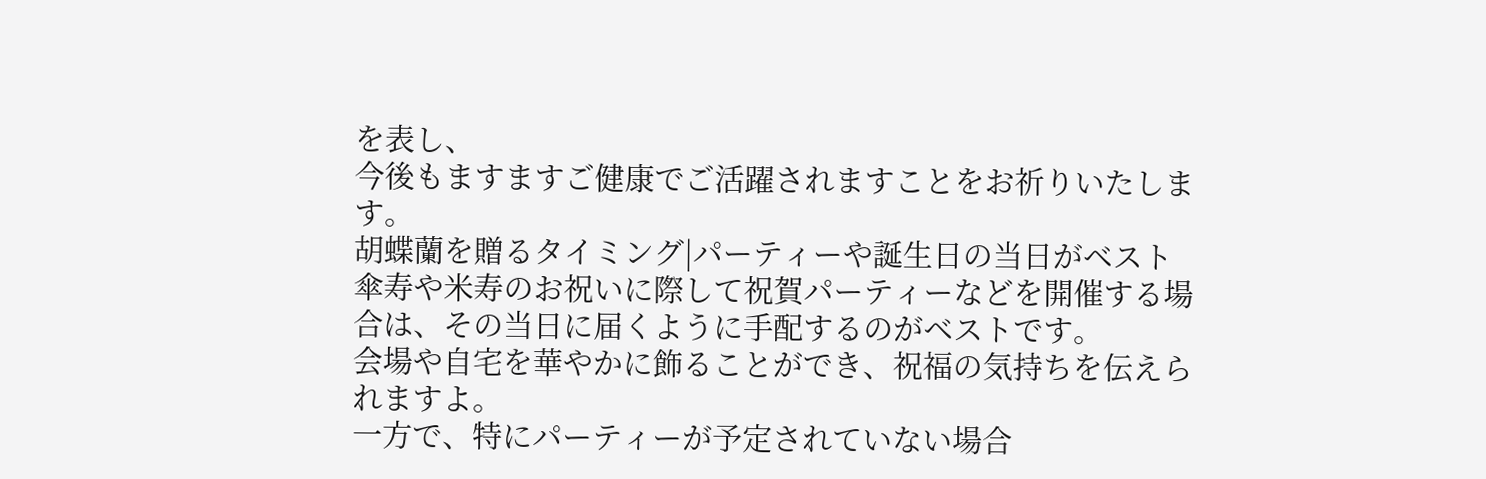を表し、
今後もますますご健康でご活躍されますことをお祈りいたします。
胡蝶蘭を贈るタイミング|パーティーや誕生日の当日がベスト
傘寿や米寿のお祝いに際して祝賀パーティーなどを開催する場合は、その当日に届くように手配するのがベストです。
会場や自宅を華やかに飾ることができ、祝福の気持ちを伝えられますよ。
一方で、特にパーティーが予定されていない場合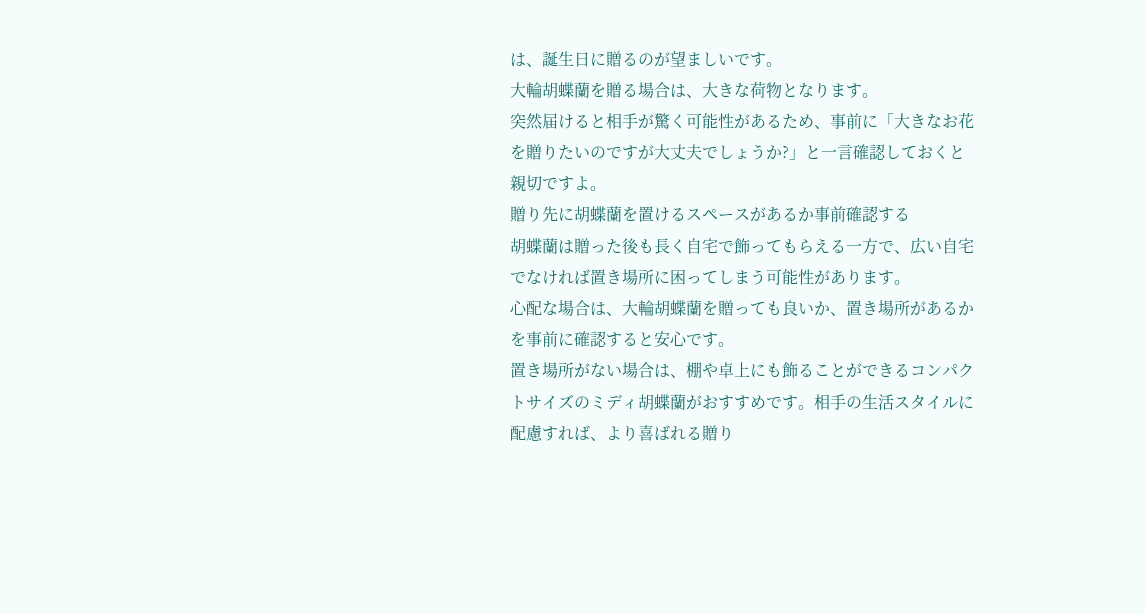は、誕生日に贈るのが望ましいです。
大輪胡蝶蘭を贈る場合は、大きな荷物となります。
突然届けると相手が驚く可能性があるため、事前に「大きなお花を贈りたいのですが大丈夫でしょうか?」と一言確認しておくと親切ですよ。
贈り先に胡蝶蘭を置けるスペースがあるか事前確認する
胡蝶蘭は贈った後も長く自宅で飾ってもらえる一方で、広い自宅でなければ置き場所に困ってしまう可能性があります。
心配な場合は、大輪胡蝶蘭を贈っても良いか、置き場所があるかを事前に確認すると安心です。
置き場所がない場合は、棚や卓上にも飾ることができるコンパクトサイズのミディ胡蝶蘭がおすすめです。相手の生活スタイルに配慮すれば、より喜ばれる贈り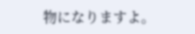物になりますよ。